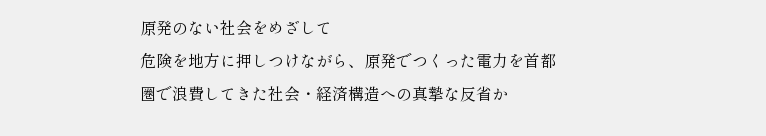原発のない社会をめざして
危険を地方に押しつけながら、原発でつくった電力を首都圏で浪費してきた社会・経済構造への真摯な反省か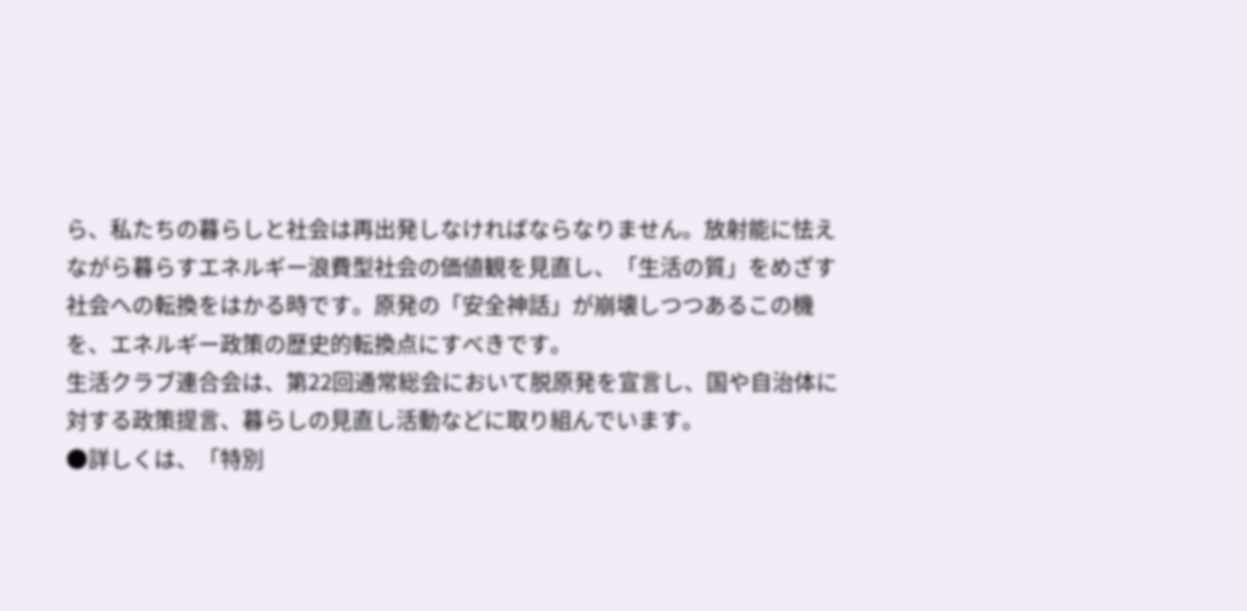ら、私たちの暮らしと社会は再出発しなければならなりません。放射能に怯えながら暮らすエネルギー浪費型社会の価値観を見直し、「生活の質」をめざす社会への転換をはかる時です。原発の「安全神話」が崩壊しつつあるこの機を、エネルギー政策の歴史的転換点にすべきです。
生活クラブ連合会は、第22回通常総会において脱原発を宣言し、国や自治体に対する政策提言、暮らしの見直し活動などに取り組んでいます。
●詳しくは、「特別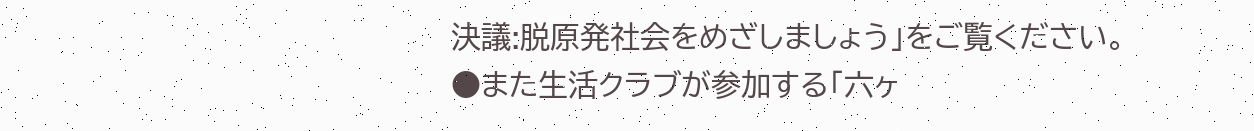決議:脱原発社会をめざしましょう」をご覧ください。
●また生活クラブが参加する「六ヶ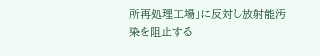所再処理工場」に反対し放射能汚染を阻止する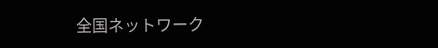全国ネットワーク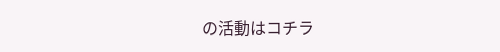の活動はコチラ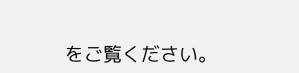をご覧ください。